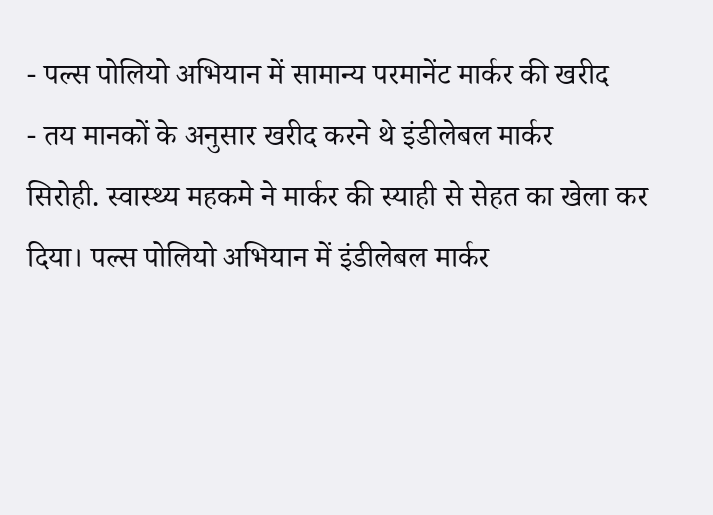- पल्स पोलियो अभियान में सामान्य परमानेंट मार्कर की खरीद
- तय मानकों के अनुसार खरीद करने थे इंडीलेबल मार्कर
सिरोही. स्वास्थ्य महकमे ने मार्कर की स्याही से सेहत का खेला कर दिया। पल्स पोलियो अभियान में इंडीलेबल मार्कर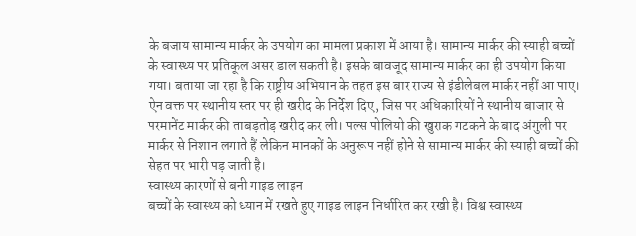के बजाय सामान्य मार्कर के उपयोग का मामला प्रकाश में आया है। सामान्य मार्कर की स्याही बच्चों के स्वास्थ्य पर प्रतिकूल असर डाल सकती है। इसके बावजूद सामान्य मार्कर का ही उपयोग किया गया। बताया जा रहा है कि राष्ट्रीय अभियान के तहत इस बार राज्य से इंडीलेबल मार्कर नहीं आ पाए। ऐन वक्त पर स्थानीय स्तर पर ही खरीद के निर्देश दिए, जिस पर अधिकारियों ने स्थानीय बाजार से परमानेंट मार्कर की ताबड़तोड़ खरीद कर ली। पल्स पोलियो की खुराक गटकने के बाद अंगुली पर मार्कर से निशान लगाते हैं लेकिन मानकों के अनुरूप नहीं होने से सामान्य मार्कर की स्याही बच्चों की सेहत पर भारी पड़ जाती है।
स्वास्थ्य कारणों से बनी गाइड लाइन
बच्चों के स्वास्थ्य को ध्यान में रखते हुए गाइड लाइन निर्धारित कर रखी है। विश्व स्वास्थ्य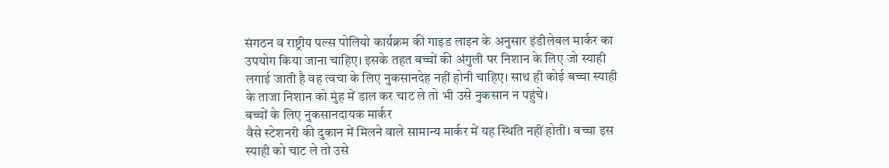संगठन व राष्ट्रीय पल्स पोलियो कार्यक्रम की गाइड लाइन के अनुसार इंडीलेबल मार्कर का उपयोग किया जाना चाहिए। इसके तहत बच्चों की अंगुली पर निशान के लिए जो स्याही लगाई जाती है वह त्वचा के लिए नुकसानदेह नहीं होनी चाहिए। साथ ही कोई बच्चा स्याही के ताजा निशान को मुंह में डाल कर चाट ले तो भी उसे नुकसान न पहुंचे।
बच्चों के लिए नुकसानदायक मार्कर
वैसे स्टेशनरी की दुकान में मिलने वाले सामान्य मार्कर में यह स्थिति नहीं होती। बच्चा इस स्याही को चाट ले तो उसे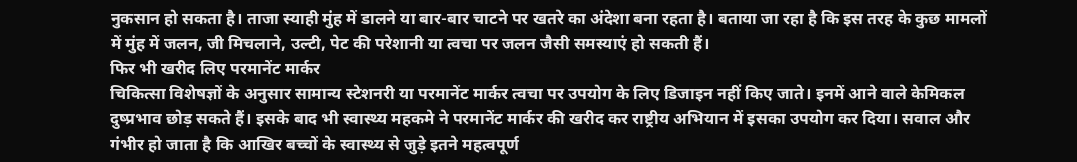नुकसान हो सकता है। ताजा स्याही मुंह में डालने या बार-बार चाटने पर खतरे का अंदेशा बना रहता है। बताया जा रहा है कि इस तरह के कुछ मामलों में मुंह में जलन, जी मिचलाने, उल्टी, पेट की परेशानी या त्वचा पर जलन जैसी समस्याएं हो सकती हैं।
फिर भी खरीद लिए परमानेंट मार्कर
चिकित्सा विशेषज्ञों के अनुसार सामान्य स्टेशनरी या परमानेंट मार्कर त्वचा पर उपयोग के लिए डिजाइन नहीं किए जाते। इनमें आने वाले केमिकल दुष्प्रभाव छोड़ सकते हैं। इसके बाद भी स्वास्थ्य महकमे ने परमानेंट मार्कर की खरीद कर राष्ट्रीय अभियान में इसका उपयोग कर दिया। सवाल और गंभीर हो जाता है कि आखिर बच्चों के स्वास्थ्य से जुड़े इतने महत्वपूर्ण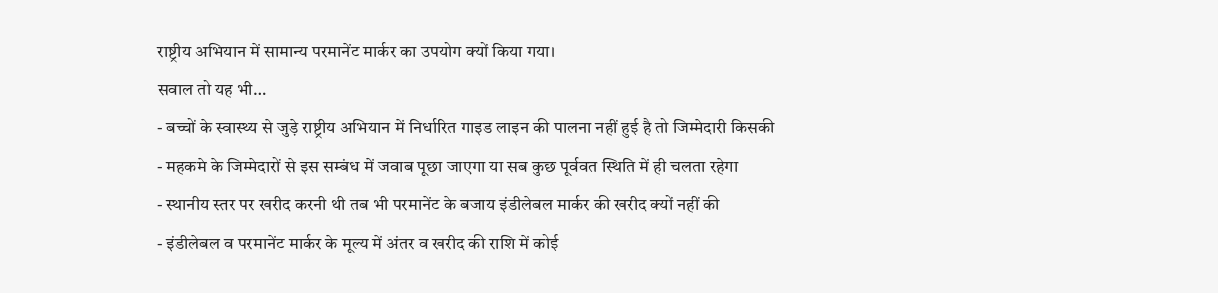राष्ट्रीय अभियान में सामान्य परमानेंट मार्कर का उपयोग क्यों किया गया।
सवाल तो यह भी…
- बच्चों के स्वास्थ्य से जुड़े राष्ट्रीय अभियान में निर्धारित गाइड लाइन की पालना नहीं हुई है तो जिम्मेदारी किसकी
- महकमे के जिम्मेदारों से इस सम्बंध में जवाब पूछा जाएगा या सब कुछ पूर्ववत स्थिति में ही चलता रहेगा
- स्थानीय स्तर पर खरीद करनी थी तब भी परमानेंट के बजाय इंडीलेबल मार्कर की खरीद क्यों नहीं की
- इंडीलेबल व परमानेंट मार्कर के मूल्य में अंतर व खरीद की राशि में कोई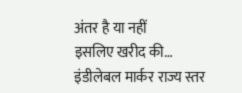अंतर है या नहीं
इसलिए खरीद की…
इंडीलेबल मार्कर राज्य स्तर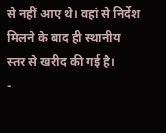से नहीं आए थे। वहां से निर्देश मिलने के बाद ही स्थानीय स्तर से खरीद की गई है।
-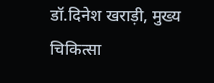डॉ.दिनेश खराड़ी, मुख्य चिकित्सा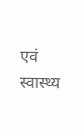एवं स्वास्थ्य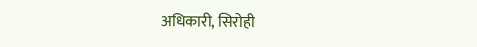अधिकारी, सिरोही